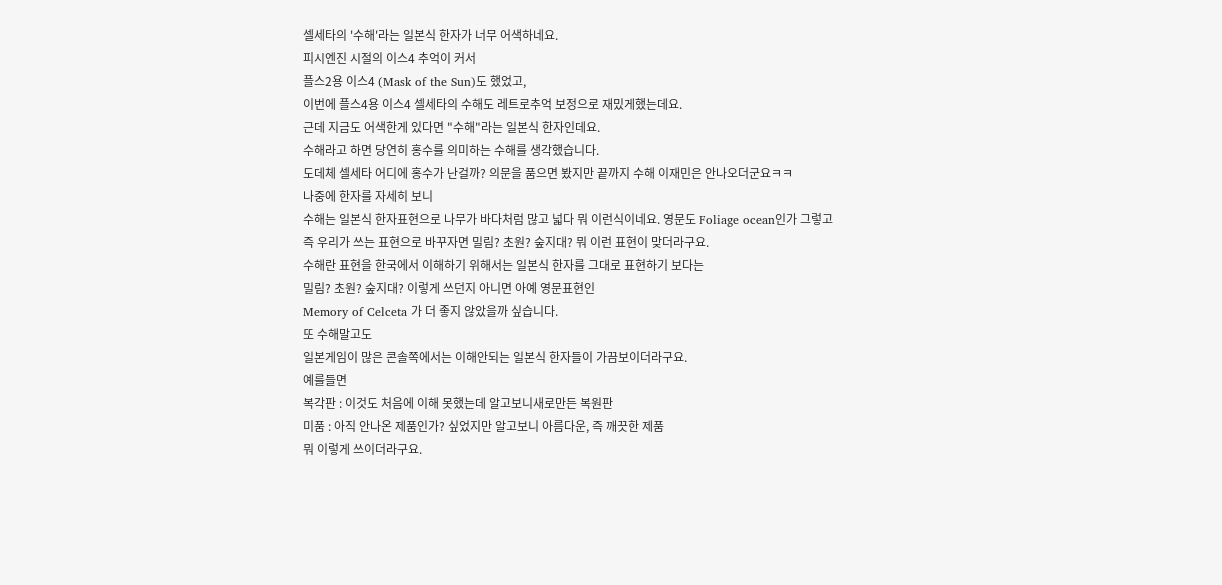셀세타의 '수해'라는 일본식 한자가 너무 어색하네요.
피시엔진 시절의 이스4 추억이 커서
플스2용 이스4 (Mask of the Sun)도 했었고,
이번에 플스4용 이스4 셀세타의 수해도 레트로추억 보정으로 재밌게했는데요.
근데 지금도 어색한게 있다면 "수해"라는 일본식 한자인데요.
수해라고 하면 당연히 홍수를 의미하는 수해를 생각했습니다.
도데체 셀세타 어디에 홍수가 난걸까? 의문을 품으면 봤지만 끝까지 수해 이재민은 안나오더군요ㅋㅋ
나중에 한자를 자세히 보니
수해는 일본식 한자표현으로 나무가 바다처럼 많고 넓다 뭐 이런식이네요. 영문도 Foliage ocean인가 그렇고
즉 우리가 쓰는 표현으로 바꾸자면 밀림? 초원? 숲지대? 뭐 이런 표현이 맞더라구요.
수해란 표현을 한국에서 이해하기 위해서는 일본식 한자를 그대로 표현하기 보다는
밀림? 초원? 숲지대? 이렇게 쓰던지 아니면 아예 영문표현인
Memory of Celceta 가 더 좋지 않았을까 싶습니다.
또 수해말고도
일본게임이 많은 콘솔쪽에서는 이해안되는 일본식 한자들이 가끔보이더라구요.
예를들면
복각판 : 이것도 처음에 이해 못했는데 알고보니새로만든 복원판
미품 : 아직 안나온 제품인가? 싶었지만 알고보니 아름다운, 즉 깨끗한 제품
뭐 이렇게 쓰이더라구요.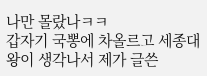나만 몰랐나ㅋㅋ
갑자기 국뽕에 차올르고 세종대왕이 생각나서 제가 글쓴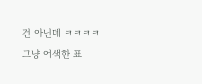건 아닌데 ㅋㅋㅋㅋ
그냥 어색한 표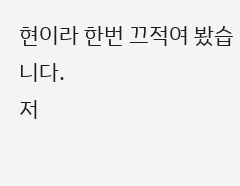현이라 한번 끄적여 봤습니다.
저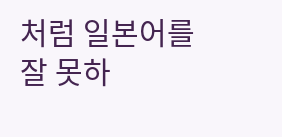처럼 일본어를 잘 못하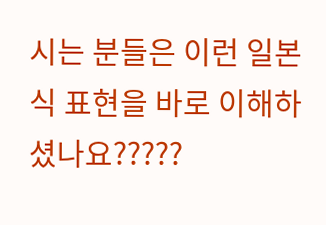시는 분들은 이런 일본식 표현을 바로 이해하셨나요?????